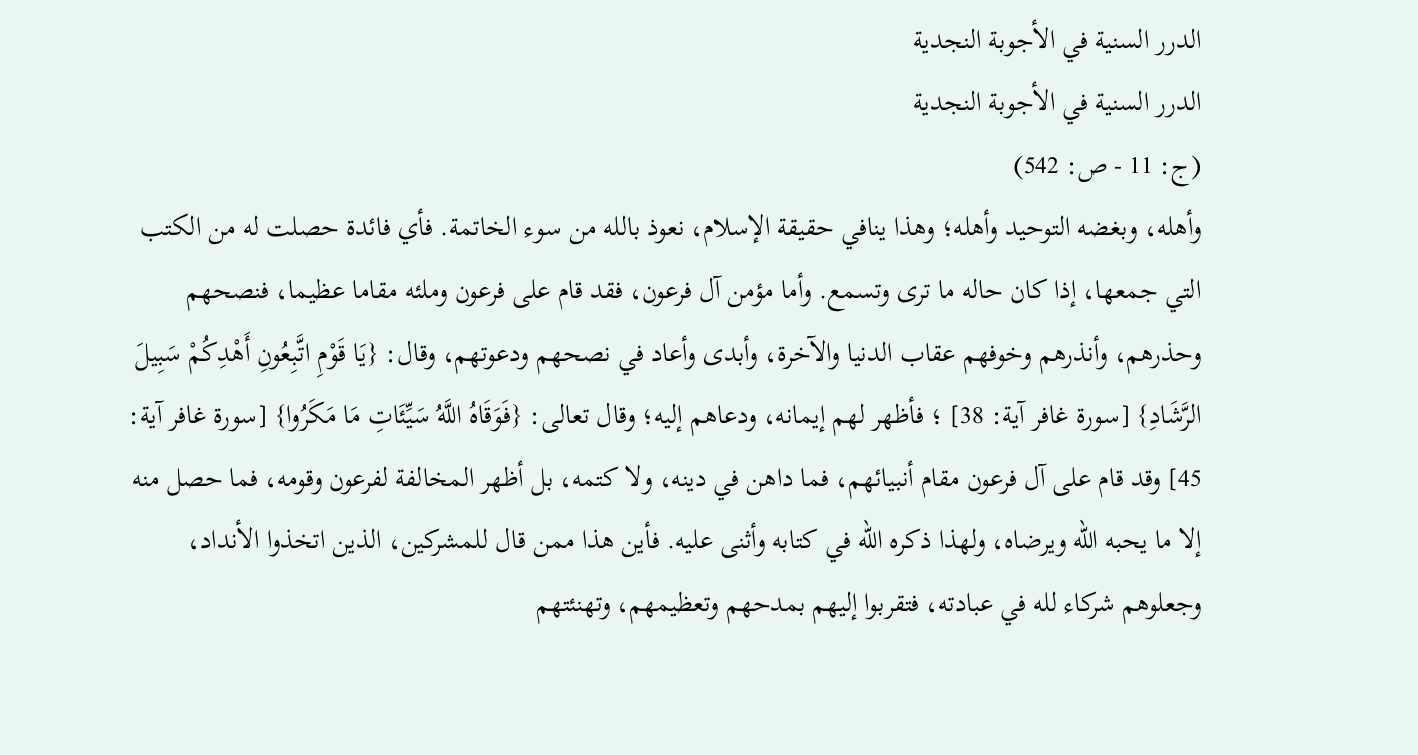الدرر السنية في الأجوبة النجدية
الدرر السنية في الأجوبة النجدية
(ج: 11 - ص: 542)
وأهله، وبغضه التوحيد وأهله؛ وهذا ينافي حقيقة الإسلام، نعوذ بالله من سوء الخاتمة. فأي فائدة حصلت له من الكتب التي جمعها، إذا كان حاله ما ترى وتسمع. وأما مؤمن آل فرعون، فقد قام على فرعون وملئه مقاما عظيما، فنصحهم وحذرهم، وأنذرهم وخوفهم عقاب الدنيا والآخرة، وأبدى وأعاد في نصحهم ودعوتهم، وقال: {يَا قَوْمِ اتَّبِعُونِ أَهْدِكُمْ سَبِيلَ الرَّشَادِ} [سورة غافر آية: 38] ؛ فأظهر لهم إيمانه، ودعاهم إليه؛ وقال تعالى: {فَوَقَاهُ اللَّهُ سَيِّئَاتِ مَا مَكَرُوا} [سورة غافر آية: 45] وقد قام على آل فرعون مقام أنبيائهم، فما داهن في دينه، ولا كتمه، بل أظهر المخالفة لفرعون وقومه، فما حصل منه إلا ما يحبه الله ويرضاه، ولهذا ذكره الله في كتابه وأثنى عليه. فأين هذا ممن قال للمشركين، الذين اتخذوا الأنداد، وجعلوهم شركاء لله في عبادته، فتقربوا إليهم بمدحهم وتعظيمهم، وتهنئتهم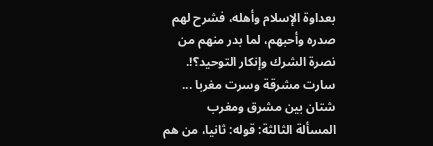بعداوة الإسلام وأهله، فشرح لهم صدره وأحبهم، لما بدر منهم من نصرة الشرك وإنكار التوحيد؟!.
سارت مشرقة وسرت مغربا ... شتان بين مشرق ومغرب
المسألة الثالثة: قوله: ثانيا، من هم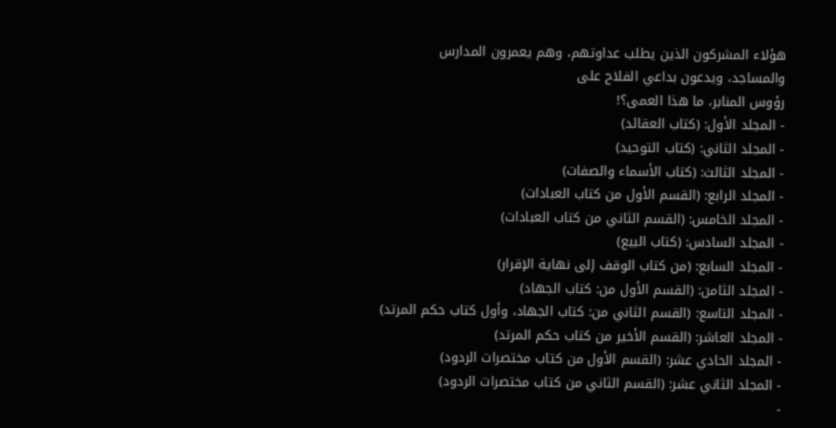هؤلاء المشركون الذين يطلب عداوتهم، وهم يعمرون المدارس والمساجد، ويدعون بداعي الفلاح على
رؤوس المنابر، ما هذا العمى؟!
- المجلد الأول: (كتاب العقائد)
- المجلد الثاني: (كتاب التوحيد)
- المجلد الثالث: (كتاب الأسماء والصفات)
- المجلد الرابع: (القسم الأول من كتاب العبادات)
- المجلد الخامس: (القسم الثاني من كتاب العبادات)
- المجلد السادس: (كتاب البيع)
- المجلد السابع: (من كتاب الوقف إلى نهاية الإقرار)
- المجلد الثامن: (القسم الأول من: كتاب الجهاد)
- المجلد التاسع: (القسم الثاني من: كتاب الجهاد، وأول كتاب حكم المرتد)
- المجلد العاشر: (القسم الأخير من كتاب حكم المرتد)
- المجلد الحادي عشر: (القسم الأول من كتاب مختصرات الردود)
- المجلد الثاني عشر: (القسم الثاني من كتاب مختصرات الردود)
-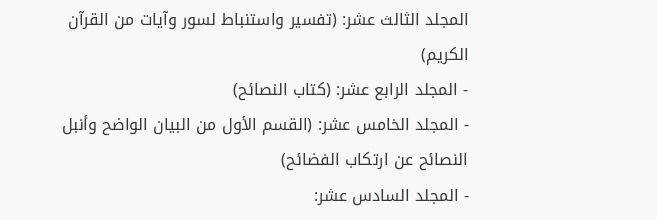المجلد الثالث عشر: (تفسير واستنباط لسور وآيات من القرآن الكريم)
- المجلد الرابع عشر: (كتاب النصائح)
- المجلد الخامس عشر: (القسم الأول من البيان الواضح وأنبل النصائح عن ارتكاب الفضائح)
- المجلد السادس عشر: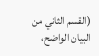(القسم الثاني من البيان الواضح،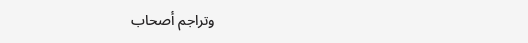وتراجم أصحاب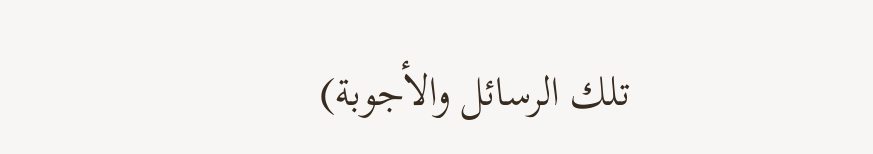تلك الرسائل والأجوبة)